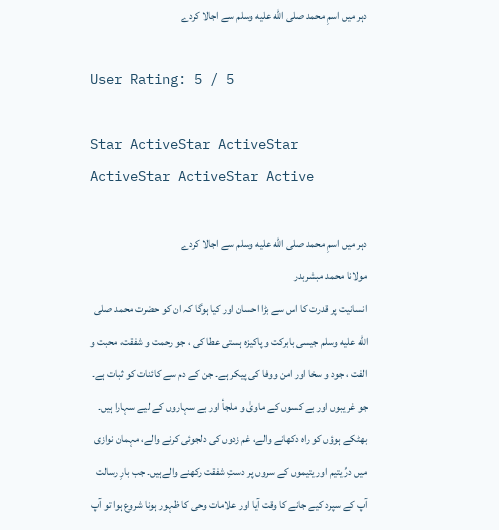دہر میں اسمِ محمد صلى الله عليه وسلم سے اجالا کردے

User Rating: 5 / 5

Star ActiveStar ActiveStar ActiveStar ActiveStar Active

دہر میں اسمِ محمد صلى الله عليه وسلم سے اجالا کردے
مولانا محمد مبشربدر
انسانیت پر قدرت کا اس سے بڑا احسان اور کیا ہوگا کہ ان کو حضرت محمد صلى الله عليه وسلم جیسی بابرکت و پاکیزہ ہستی عطا کی ، جو رحمت و شفقت، محبت و الفت ، جود و سخا اور امن ووفا کی پیکر ہے۔ جن کے دم سے کائنات کو ثبات ہے۔ جو غریبوں اور بے کسوں کے ماویٰ و ملجأ اور بے سہاروں کے لیے سہارا ہیں۔ بھٹکے ہوؤں کو راہ دکھانے والے، غم زدوں کی دلجوئی کرنے والے، مہمان نوازی میں درِّ یتیم اور یتیموں کے سروں پر دستِ شفقت رکھنے والےہیں۔ جب بارِ رسالت آپ کے سپرد کیے جانے کا وقت آیا اور علامات وحی کا ظہور ہونا شروع ہوا تو آپ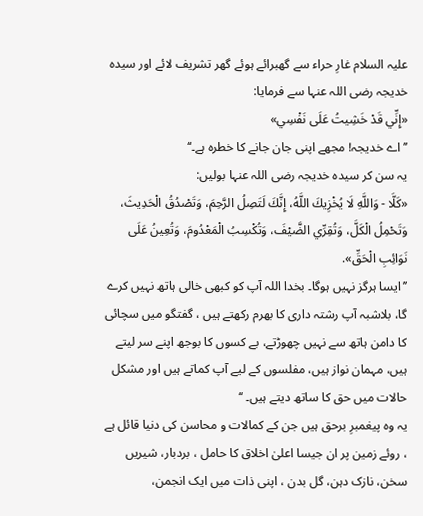علیہ السلام غارِ حراء سے گھبرائے ہوئے گھر تشریف لائے اور سیدہ خدیجہ رضی اللہ عنہا سے فرمایا:
«إِنِّي قَدْ خَشِيتُ عَلَى نَفْسِي»
’’ اے خدیجہ! مجھے اپنی جان جانے کا خطرہ ہے۔‘‘
یہ سن کر سیدہ خدیجہ رضی اللہ عنہا بولیں:
«كَلَّا - وَاللَّهِ لَا يُخْزِيكَ اللَّهُ، إِنَّكَ لَتَصِلُ الرَّحِمَ، وَتَصْدُقُ الْحَدِيثَ، وَتَحْمِلُ الْكَلَّ، وَتُقِرِّي الضَّيْفَ، وَتُكْسِبُ الْمَعْدُومَ، وَتُعِينُ عَلَى نَوَائِبِ الْحَقِّ».
’’ایسا ہرگز نہیں ہوگا۔ بخدا اللہ آپ کو کبھی خالی ہاتھ نہیں کرے گا، بلاشبہ آپ رشتہ داری کا بھرم رکھتے ہیں ، گفتگو میں سچائی کا دامن ہاتھ سے نہیں چھوڑتے، بے کسوں کا بوجھ اپنے سر لیتے ہیں، مہمان نواز ہیں، مفلسوں کے لیے آپ کماتے ہیں اور مشکل حالات میں حق کا ساتھ دیتے ہیں۔ ‘‘
یہ وہ پیغمبرِ برحق ہیں جن کے کمالات و محاسن کی دنیا قائل ہے ، روئے زمین پر ان جیسا اعلیٰ اخلاق کا حامل ، بردبار، شیریں سخن، نازک دہن، گل بدن ، اپنی ذات میں ایک انجمن،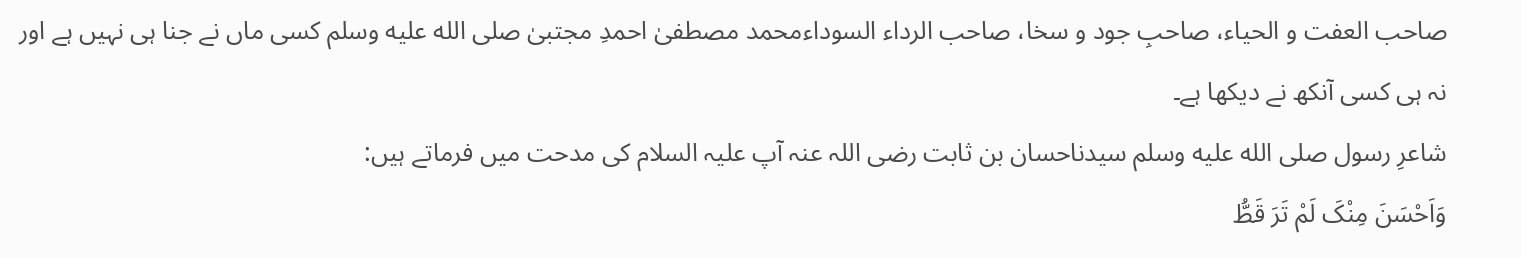صاحب العفت و الحیاء، صاحبِ جود و سخا، صاحب الرداء السوداءمحمد مصطفیٰ احمدِ مجتبیٰ صلى الله عليه وسلم کسی ماں نے جنا ہی نہیں ہے اور نہ ہی کسی آنکھ نے دیکھا ہے۔
شاعرِ رسول صلى الله عليه وسلم سیدناحسان بن ثابت رضی اللہ عنہ آپ علیہ السلام کی مدحت میں فرماتے ہیں:
وَاَحْسَنَ مِنْکَ لَمْ تَرَ قَطُّ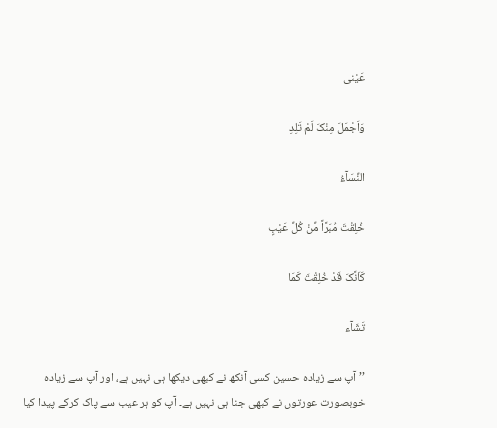عَیْنی

وَاَجْمَلَ مِنْکَ لَمْ تَلِدِ

النِّسَآءُ

خُلِقْتَ مُبَرَّاً مِّنْ کُلِّ عَیْبٍ

کَاَنَّکَ قَدْ خُلِقْتَ کَمَا

تَشَآء

’’ آپ سے زیادہ حسین کسی آنکھ نے کبھی دیکھا ہی نہیں ہے، اور آپ سے زیادہ خوبصورت عورتوں نے کبھی جنا ہی نہیں ہے۔ آپ کو ہر عیب سے پاک کرکے پیدا کیا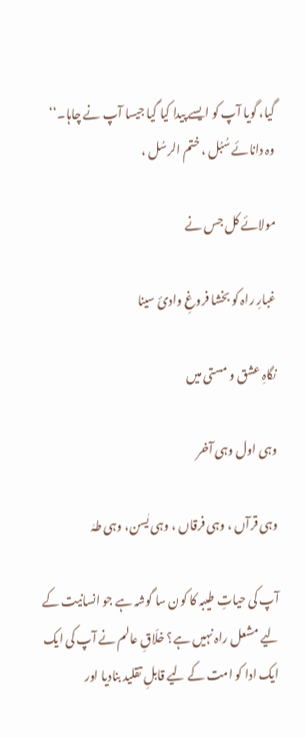گیا، گویا آپ کو ایسے پیدا کیا گیا جیسا آپ نے چاہا۔‘‘
وہ دانائے سُبُل ، ختم الرسُل ،

مولائے کل جس نے

غبارِ راہ کو بخشا فروغِ وادیٔ سینا

نگاہِ عشق و مستی میں

وہی اول وہی آخر

وہی قرآں ، وہی فرقاں ، وہی یٰسن، وہی طہٰ

آپ کی حیاتِ طیبہ کا کون سا گوشہ ہے جو انسانیت کے لیے مشعل راہ نہیں ہے؟ خلّاقِ عالم نے آپ کی ایک ایک ادا کو امت کے لیے قابلِ تقلید بنادیا اور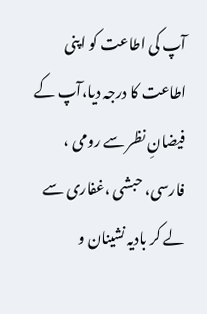آپ کی اطاعت کو اپنی اطاعت کا درجہ دیا،آپ کے فیضانِ نظر سے رومی ، فارسی، حبشی ،غفاری سے لے کر بادیہ نشینان و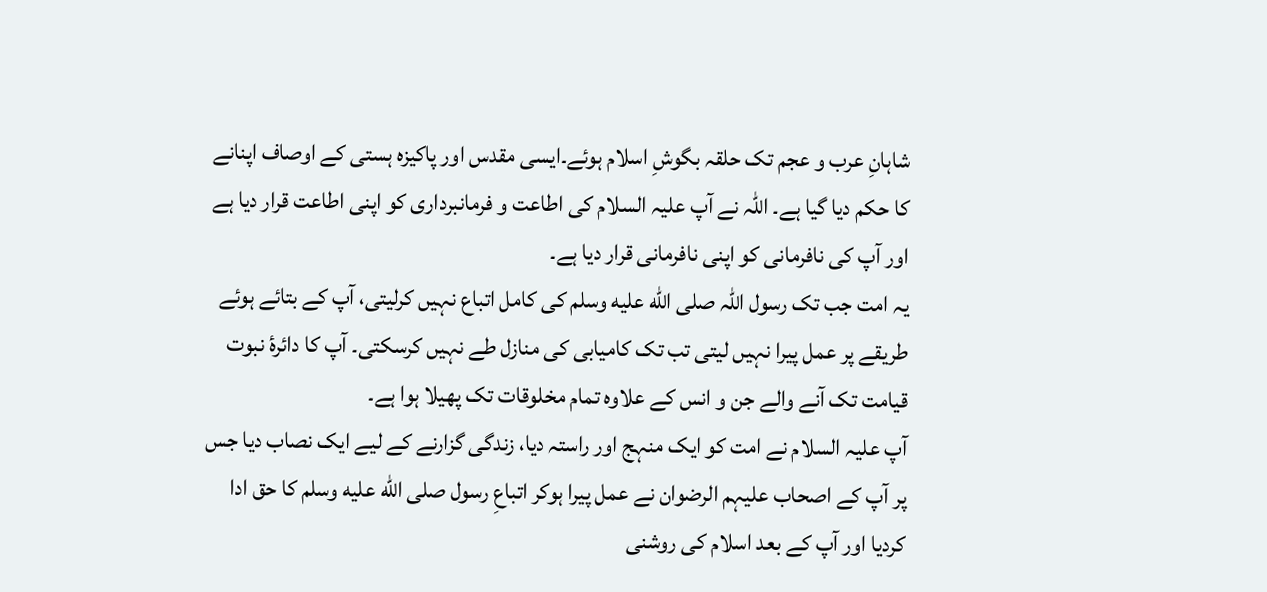شاہانِ عرب و عجم تک حلقہ بگوشِ اسلام ہوئے۔ایسی مقدس اور پاکیزہ ہستی کے اوصاف اپنانے کا حکم دیا گیا ہے۔ اللہ نے آپ علیہ السلام کی اطاعت و فرمانبرداری کو اپنی اطاعت قرار دیا ہے اور آپ کی نافرمانی کو اپنی نافرمانی قرار دیا ہے۔
یہ امت جب تک رسول اللہ صلى الله عليه وسلم کی کامل اتباع نہیں کرلیتی، آپ کے بتائے ہوئے طریقے پر عمل پیرا نہیں لیتی تب تک کامیابی کی منازل طے نہیں کرسکتی۔ آپ کا دائرۂ نبوت قیامت تک آنے والے جن و انس کے علاوہ تمام مخلوقات تک پھیلا ہوا ہے۔
آپ علیہ السلام نے امت کو ایک منہج اور راستہ دیا، زندگی گزارنے کے لیے ایک نصاب دیا جس پر آپ کے اصحاب علیہم الرضوان نے عمل پیرا ہوکر اتباعِ رسول صلى الله عليه وسلم کا حق ادا کردیا اور آپ کے بعد اسلام کی روشنی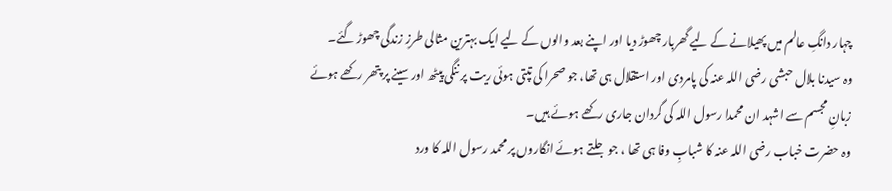چہار دانگِ عالم میں پھیلانے کے لیے گھربار چھوڑ دیا اور اپنے بعد والوں کے لیے ایک بہترین مثالی طرزِ زندگی چھوڑ گئے۔
وہ سیدنا بلال حبشی رضی اللہ عنہ کی پامردی اور استقلال ہی تھا، جو صحرا کی تپتی ہوئی ریت پر ننگی پیٹھ اور سینے پر پتھر رکھے ہوئے زبانِ مجسم سے اشہد ان محمدا رسول اللہ کی گردان جاری رکھے ہوئے ہیں۔
وہ حضرت خباب رضی اللہ عنہ کا شبابِ وفا ہی تھا ، جو جلتے ہوئے انگاروں پر محمد رسول اللہ کا ورد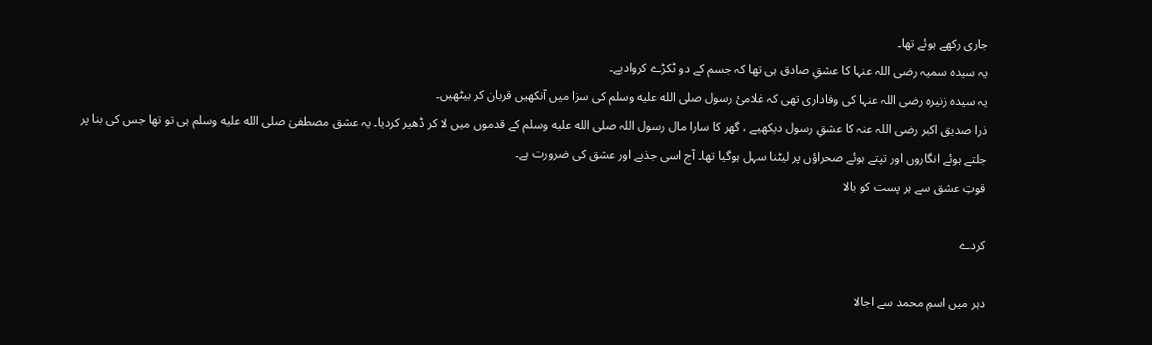جاری رکھے ہوئے تھا۔
یہ سیدہ سمیہ رضی اللہ عنہا کا عشقِ صادق ہی تھا کہ جسم کے دو ٹکڑے کروادیے۔
یہ سیدہ زنیرہ رضی اللہ عنہا کی وفاداری تھی کہ غلامیٔ رسول صلى الله عليه وسلم کی سزا میں آنکھیں قربان کر بیٹھیں۔
ذرا صدیق اکبر رضی اللہ عنہ کا عشقِ رسول دیکھیے ، گھر کا سارا مال رسول اللہ صلى الله عليه وسلم کے قدموں میں لا کر ڈھیر کردیا۔ یہ عشق مصطفیٰ صلى الله عليه وسلم ہی تو تھا جس کی بنا پر جلتے ہوئے انگاروں اور تپتے ہوئے صحراؤں پر لیٹنا سہل ہوگیا تھا۔ آج اسی جذبے اور عشق کی ضرورت ہے۔
قوتِ عشق سے ہر پست کو بالا

کردے

دہر میں اسمِ محمد سے اجالا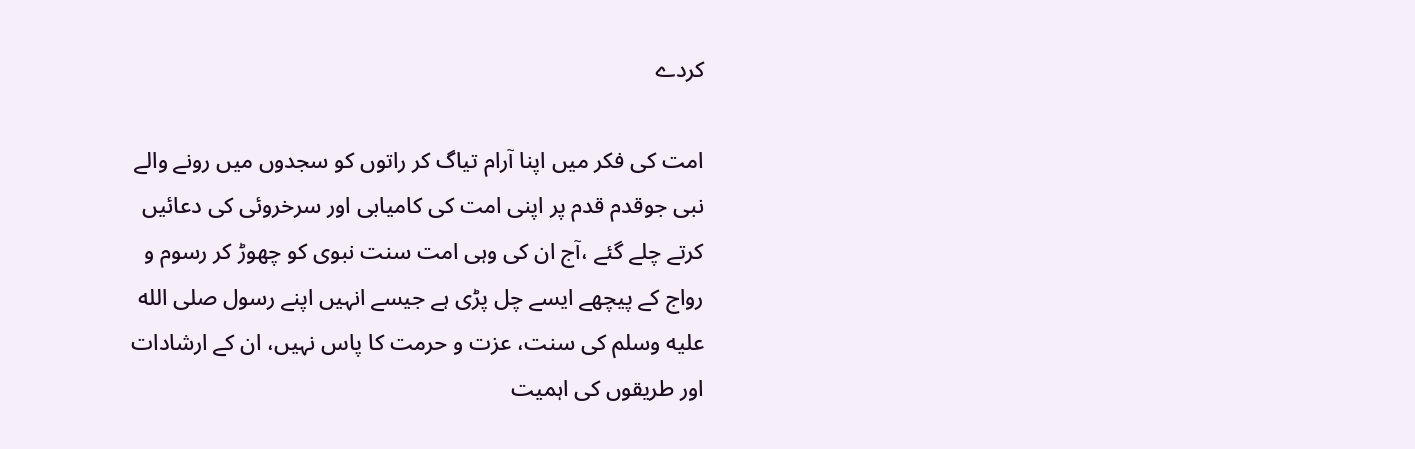کردے

امت کی فکر میں اپنا آرام تیاگ کر راتوں کو سجدوں میں رونے والے نبی جوقدم قدم پر اپنی امت کی کامیابی اور سرخروئی کی دعائیں کرتے چلے گئے ،آج ان کی وہی امت سنت نبوی کو چھوڑ کر رسوم و رواج کے پیچھے ایسے چل پڑی ہے جیسے انہیں اپنے رسول صلى الله عليه وسلم کی سنت، عزت و حرمت کا پاس نہیں، ان کے ارشادات اور طریقوں کی اہمیت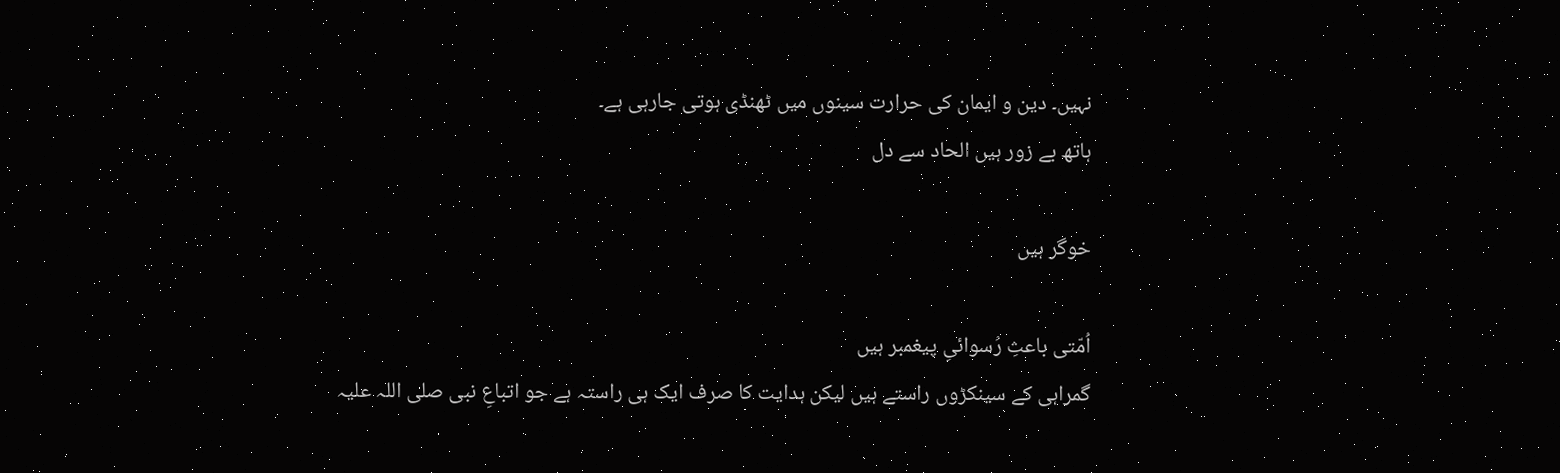نہیں۔ دین و ایمان کی حرارت سینوں میں ٹھنڈی ہوتی جارہی ہے۔
ہاتھ بے زور ہیں الحاد سے دل

خوگر ہیں

اُمّتی باعثِ رُسوائیِ پیغمبر ہیں
گمراہی کے سینکڑوں راستے ہیں لیکن ہدایت کا صرف ایک ہی راستہ ہے جو اتباعِ نبی صلی اللہ علیہ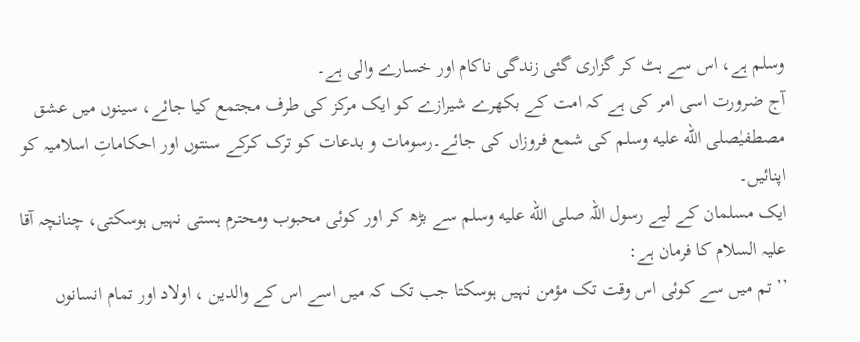وسلم ہے، اس سے ہٹ کر گزاری گئی زندگی ناکام اور خسارے والی ہے۔
آج ضرورت اسی امر کی ہے کہ امت کے بکھرے شیرازے کو ایک مرکز کی طرف مجتمع کیا جائے، سینوں میں عشق مصطفیٰصلى الله عليه وسلم کی شمع فروزاں کی جائے۔رسومات و بدعات کو ترک کرکے سنتوں اور احکاماتِ اسلامیہ کو اپنائیں۔
ایک مسلمان کے لیے رسول اللہ صلى الله عليه وسلم سے بڑھ کر اور کوئی محبوب ومحترم ہستی نہیں ہوسکتی، چنانچہ آقا علیہ السلام کا فرمان ہے:
’’ تم میں سے کوئی اس وقت تک مؤمن نہیں ہوسکتا جب تک کہ میں اسے اس کے والدین ، اولاد اور تمام انسانوں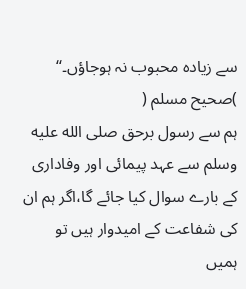سے زیادہ محبوب نہ ہوجاؤں۔‘‘
)صحیح مسلم (
ہم سے رسول برحق صلى الله عليه وسلم سے عہد پیمائی اور وفاداری کے بارے سوال کیا جائے گا،اگر ہم ان کی شفاعت کے امیدوار ہیں تو ہمیں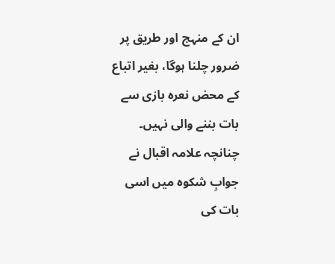ان کے منہج اور طریق پر ضرور چلنا ہوگا، بغیر اتباع کے محض نعرہ بازی سے بات بننے والی نہیں۔
چنانچہ علامہ اقبال نے جوابِ شکوہ میں اسی بات کی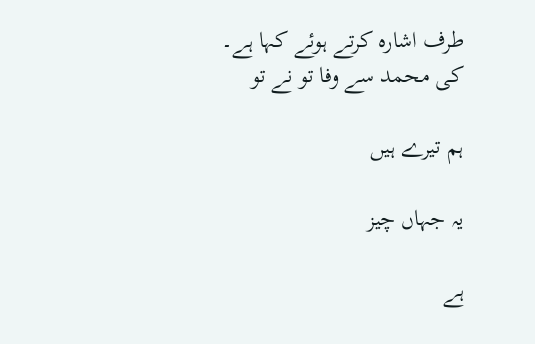طرف اشارہ کرتے ہوئے کہا ہے۔
کی محمد سے وفا تو نے تو

ہم تیرے ہیں

یہ جہاں چیز

ہے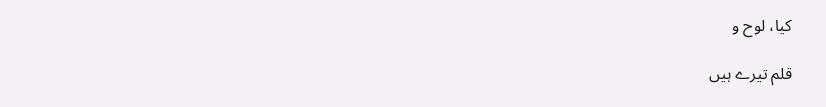کیا، لوح و

قلم تیرے ہیں